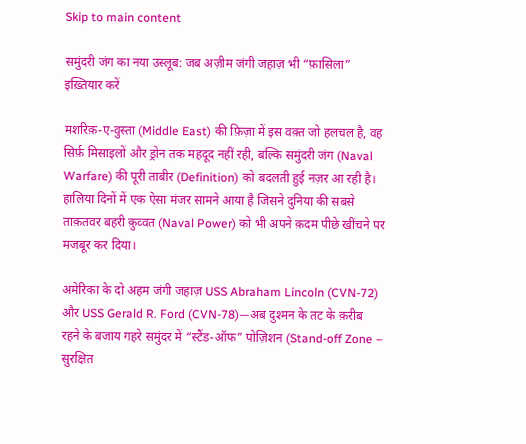Skip to main content

समुंदरी जंग का नया उस्लूब: जब अज़ीम जंगी जहाज़ भी “फ़ासिला” इख़्तियार करें

मशरिक़-ए-वुस्ता (Middle East) की फ़िज़ा में इस वक़्त जो हलचल है, वह सिर्फ़ मिसाइलों और ड्रोन तक महदूद नहीं रही, बल्कि समुंदरी जंग (Naval Warfare) की पूरी ताबीर (Definition) को बदलती हुई नज़र आ रही है। हालिया दिनों में एक ऐसा मंजर सामने आया है जिसने दुनिया की सबसे ताक़तवर बहरी क़ुव्वत (Naval Power) को भी अपने क़दम पीछे खींचने पर मजबूर कर दिया।

अमेरिका के दो अहम जंगी जहाज़ USS Abraham Lincoln (CVN-72) और USS Gerald R. Ford (CVN-78)—अब दुश्मन के तट के क़रीब रहने के बजाय गहरे समुंदर में “स्टैंड-ऑफ” पोज़िशन (Stand-off Zone – सुरक्षित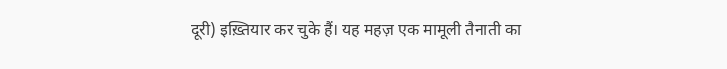दूरी) इख़्तियार कर चुके हैं। यह महज़ एक मामूली तैनाती का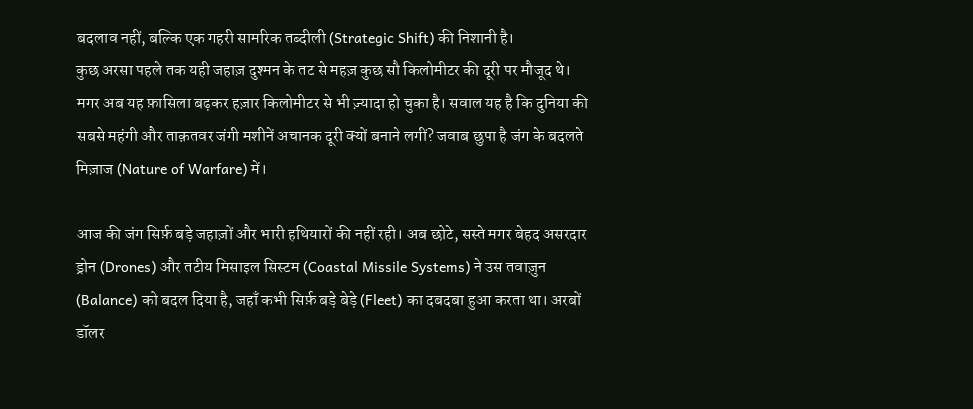बदलाव नहीं, बल्कि एक गहरी सामरिक तब्दीली (Strategic Shift) की निशानी है।
कुछ अरसा पहले तक यही जहाज़ दुश्मन के तट से महज़ कुछ सौ किलोमीटर की दूरी पर मौजूद थे। मगर अब यह फ़ासिला बढ़कर हज़ार किलोमीटर से भी ज़्यादा हो चुका है। सवाल यह है कि दुनिया की सबसे महंगी और ताक़तवर जंगी मशीनें अचानक दूरी क्यों बनाने लगीं? जवाब छुपा है जंग के बदलते मिज़ाज (Nature of Warfare) में।

आज की जंग सिर्फ़ बड़े जहाज़ों और भारी हथियारों की नहीं रही। अब छोटे, सस्ते मगर बेहद असरदार ड्रोन (Drones) और तटीय मिसाइल सिस्टम (Coastal Missile Systems) ने उस तवाज़ुन (Balance) को बदल दिया है, जहाँ कभी सिर्फ़ बड़े बेड़े (Fleet) का दबदबा हुआ करता था। अरबों डॉलर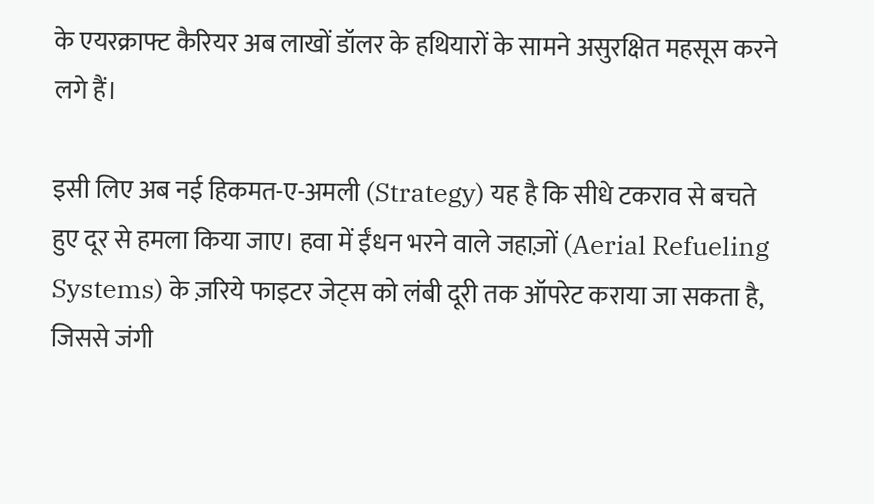के एयरक्राफ्ट कैरियर अब लाखों डॉलर के हथियारों के सामने असुरक्षित महसूस करने लगे हैं।

इसी लिए अब नई हिकमत-ए-अमली (Strategy) यह है कि सीधे टकराव से बचते हुए दूर से हमला किया जाए। हवा में ईंधन भरने वाले जहाज़ों (Aerial Refueling Systems) के ज़रिये फाइटर जेट्स को लंबी दूरी तक ऑपरेट कराया जा सकता है, जिससे जंगी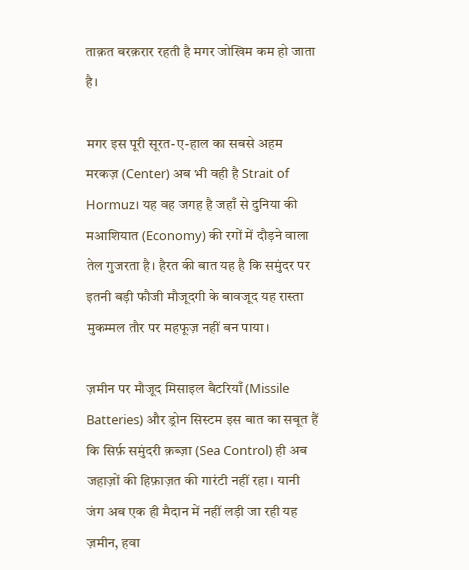ताक़त बरक़रार रहती है मगर जोखिम कम हो जाता है।

मगर इस पूरी सूरत-ए-हाल का सबसे अहम मरकज़ (Center) अब भी वही है Strait of Hormuz। यह वह जगह है जहाँ से दुनिया की मआशियात (Economy) की रगों में दौड़ने वाला तेल गुजरता है। हैरत की बात यह है कि समुंदर पर इतनी बड़ी फौजी मौजूदगी के बावजूद यह रास्ता मुकम्मल तौर पर महफूज़ नहीं बन पाया।

ज़मीन पर मौजूद मिसाइल बैटरियाँ (Missile Batteries) और ड्रोन सिस्टम इस बात का सबूत हैं कि सिर्फ़ समुंदरी क़ब्ज़ा (Sea Control) ही अब जहाज़ों की हिफ़ाज़त की गारंटी नहीं रहा। यानी जंग अब एक ही मैदान में नहीं लड़ी जा रही यह ज़मीन, हवा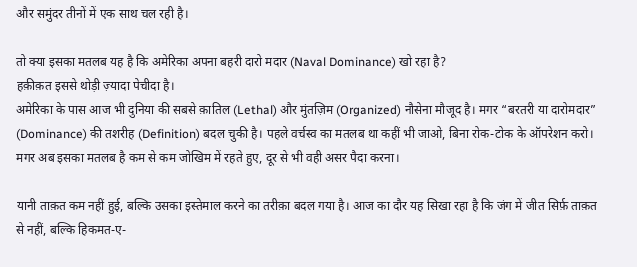और समुंदर तीनों में एक साथ चल रही है।

तो क्या इसका मतलब यह है कि अमेरिका अपना बहरी दारो मदार (Naval Dominance) खो रहा है?
हक़ीक़त इससे थोड़ी ज़्यादा पेचीदा है।
अमेरिका के पास आज भी दुनिया की सबसे क़ातिल (Lethal) और मुंतज़िम (Organized) नौसेना मौजूद है। मगर “बरतरी या दारोमदार” (Dominance) की तशरीह (Definition) बदल चुकी है। पहले वर्चस्व का मतलब था कहीं भी जाओ, बिना रोक-टोक के ऑपरेशन करो। मगर अब इसका मतलब है कम से कम जोखिम में रहते हुए, दूर से भी वही असर पैदा करना।

यानी ताक़त कम नहीं हुई, बल्कि उसका इस्तेमाल करने का तरीक़ा बदल गया है। आज का दौर यह सिखा रहा है कि जंग में जीत सिर्फ़ ताक़त से नहीं, बल्कि हिकमत-ए-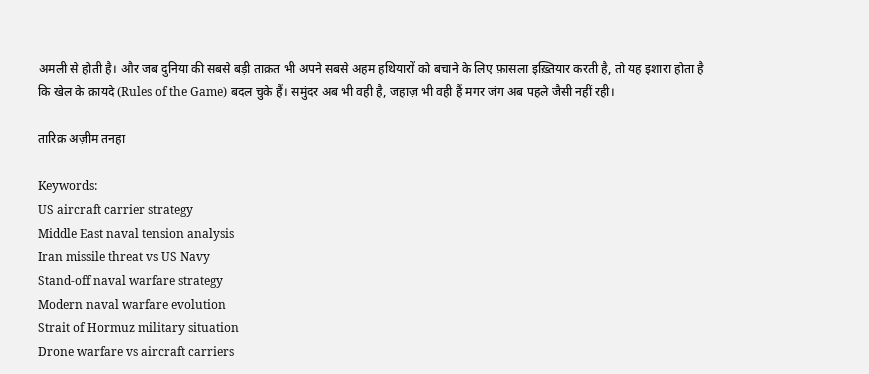अमली से होती है। और जब दुनिया की सबसे बड़ी ताक़त भी अपने सबसे अहम हथियारों को बचाने के लिए फ़ासला इख़्तियार करती है, तो यह इशारा होता है कि खेल के क़ायदे (Rules of the Game) बदल चुके हैं। समुंदर अब भी वही है, जहाज़ भी वही हैं मगर जंग अब पहले जैसी नहीं रही।

तारिक़ अज़ीम तनहा

Keywords:
US aircraft carrier strategy
Middle East naval tension analysis
Iran missile threat vs US Navy
Stand-off naval warfare strategy
Modern naval warfare evolution
Strait of Hormuz military situation
Drone warfare vs aircraft carriers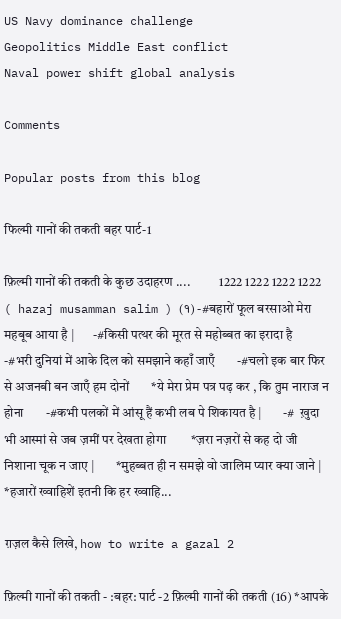US Navy dominance challenge
Geopolitics Middle East conflict
Naval power shift global analysis

Comments

Popular posts from this blog

फिल्मी गानों की तकती बहर पार्ट-1

फ़िल्मी गानों की तकती के कुछ उदाहरण ....           1222 1222 1222 1222                             ( hazaj musamman salim ) (१) -#बहारों फूल बरसाओ मेरा महबूब आया है |       -#किसी पत्थर की मूरत से महोब्बत का इरादा है       -#भरी दुनियां में आके दिल को समझाने कहाँ जाएँ       -#चलो इक बार फिर से अजनबी बन जाएँ हम दोनों       *ये मेरा प्रेम पत्र पढ़ कर , कि तुम नाराज न होना       -#कभी पलकों में आंसू हैं कभी लब पे शिकायत है |        -#  ख़ुदा भी आस्मां से जब ज़मीं पर देखता होगा        *ज़रा नज़रों से कह दो जी निशाना चूक न जाए |        *मुहब्बत ही न समझे वो जालिम प्यार क्या जाने |        *हजारों ख्वाहिशें इतनी कि हर ख्वाहि...

ग़ज़ल कैसे लिखे, how to write a gazal 2

फ़िल्मी गानों की तकती - :बहर: पार्ट -2 फ़िल्मी गानों की तकती (16) *आपके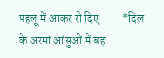पहलू में आकर रो दिए          *दिल के अरमां आंसुओं में बह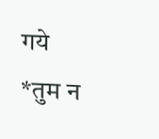गये          *तुम न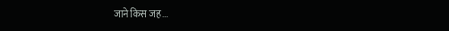जाने किस जह...